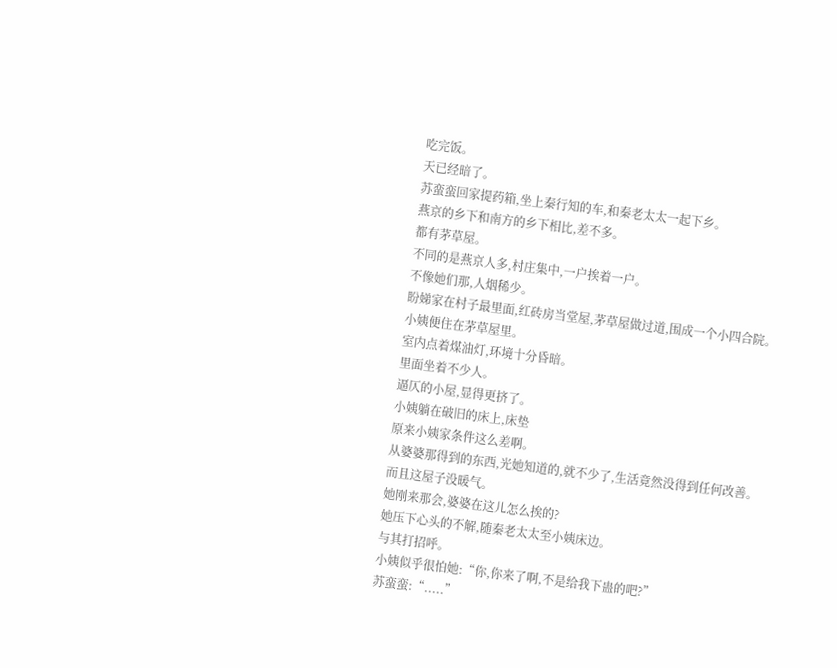吃完饭。
天已经暗了。
苏蛮蛮回家提药箱,坐上秦行知的车,和秦老太太一起下乡。
燕京的乡下和南方的乡下相比,差不多。
都有茅草屋。
不同的是燕京人多,村庄集中,一户挨着一户。
不像她们那,人烟稀少。
盼娣家在村子最里面,红砖房当堂屋,茅草屋做过道,围成一个小四合院。
小姨便住在茅草屋里。
室内点着煤油灯,环境十分昏暗。
里面坐着不少人。
逼仄的小屋,显得更挤了。
小姨躺在破旧的床上,床垫
原来小姨家条件这么差啊。
从婆婆那得到的东西,光她知道的,就不少了,生活竟然没得到任何改善。
而且这屋子没暖气。
她刚来那会,婆婆在这儿怎么挨的?
她压下心头的不解,随秦老太太至小姨床边。
与其打招呼。
小姨似乎很怕她:“你,你来了啊,不是给我下蛊的吧?”
苏蛮蛮:“.....”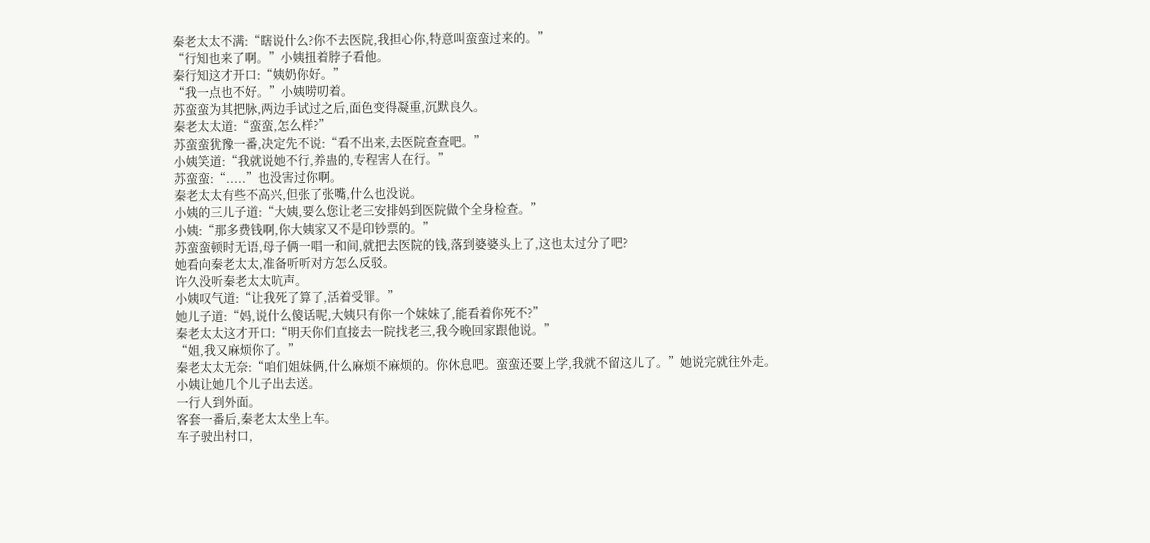秦老太太不满:“瞎说什么?你不去医院,我担心你,特意叫蛮蛮过来的。”
“行知也来了啊。”小姨扭着脖子看他。
秦行知这才开口:“姨奶你好。”
“我一点也不好。”小姨唠叨着。
苏蛮蛮为其把脉,两边手试过之后,面色变得凝重,沉默良久。
秦老太太道:“蛮蛮,怎么样?”
苏蛮蛮犹豫一番,决定先不说:“看不出来,去医院查查吧。”
小姨笑道:“我就说她不行,养蛊的,专程害人在行。”
苏蛮蛮:“.....”也没害过你啊。
秦老太太有些不高兴,但张了张嘴,什么也没说。
小姨的三儿子道:“大姨,要么您让老三安排妈到医院做个全身检查。”
小姨:“那多费钱啊,你大姨家又不是印钞票的。”
苏蛮蛮顿时无语,母子俩一唱一和间,就把去医院的钱,落到婆婆头上了,这也太过分了吧?
她看向秦老太太,准备听听对方怎么反驳。
许久没听秦老太太吭声。
小姨叹气道:“让我死了算了,活着受罪。”
她儿子道:“妈,说什么傻话呢,大姨只有你一个妹妹了,能看着你死不?”
秦老太太这才开口:“明天你们直接去一院找老三,我今晚回家跟他说。”
“姐,我又麻烦你了。”
秦老太太无奈:“咱们姐妹俩,什么麻烦不麻烦的。你休息吧。蛮蛮还要上学,我就不留这儿了。”她说完就往外走。
小姨让她几个儿子出去送。
一行人到外面。
客套一番后,秦老太太坐上车。
车子驶出村口,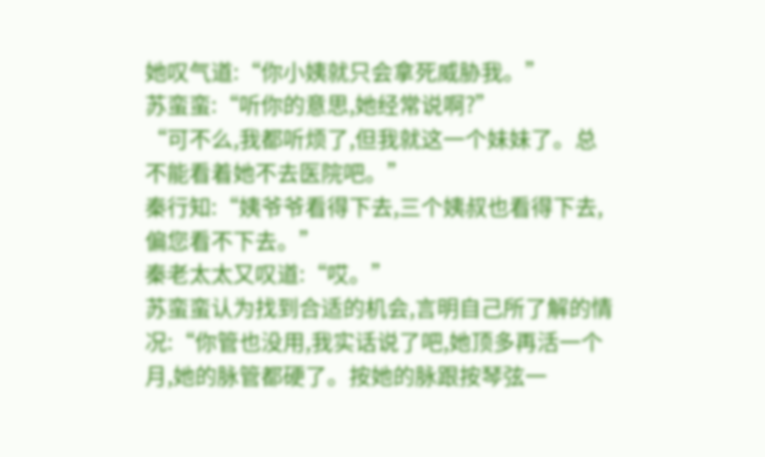她叹气道:“你小姨就只会拿死威胁我。”
苏蛮蛮:“听你的意思,她经常说啊?”
“可不么,我都听烦了,但我就这一个妹妹了。总不能看着她不去医院吧。”
秦行知:“姨爷爷看得下去,三个姨叔也看得下去,偏您看不下去。”
秦老太太又叹道:“哎。”
苏蛮蛮认为找到合适的机会,言明自己所了解的情况:“你管也没用,我实话说了吧,她顶多再活一个月,她的脉管都硬了。按她的脉跟按琴弦一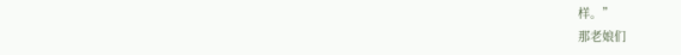样。”
那老娘们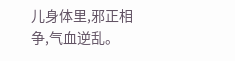儿身体里,邪正相争,气血逆乱。